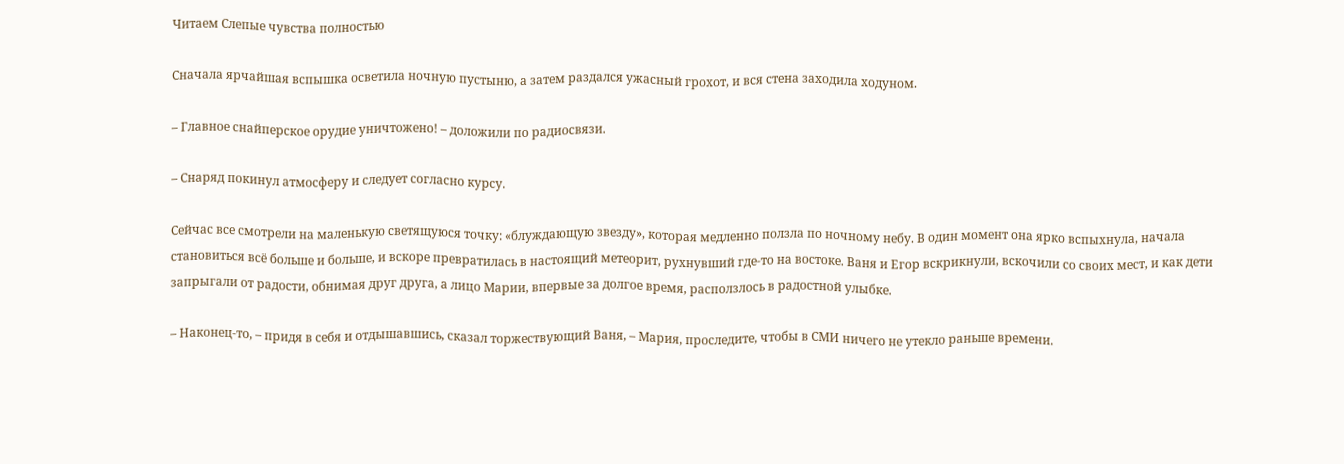Читаем Слепые чувства полностью

Сначала ярчайшая вспышка осветила ночную пустыню, а затем раздался ужасный грохот, и вся стена заходила ходуном.

– Главное снайперское орудие уничтожено! – доложили по радиосвязи.

– Снаряд покинул атмосферу и следует согласно курсу.

Сейчас все смотрели на маленькую светящуюся точку: «блуждающую звезду», которая медленно ползла по ночному небу. В один момент она ярко вспыхнула, начала становиться всё больше и больше, и вскоре превратилась в настоящий метеорит, рухнувший где-то на востоке. Ваня и Егор вскрикнули, вскочили со своих мест, и как дети запрыгали от радости, обнимая друг друга, а лицо Марии, впервые за долгое время, расползлось в радостной улыбке.

– Наконец-то, – придя в себя и отдышавшись, сказал торжествующий Ваня, – Мария, проследите, чтобы в СМИ ничего не утекло раньше времени.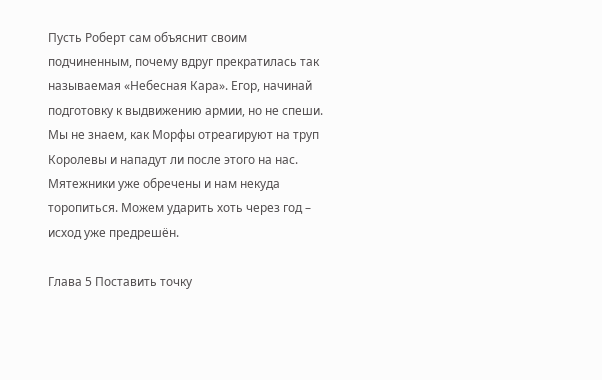Пусть Роберт сам объяснит своим подчиненным, почему вдруг прекратилась так называемая «Небесная Кара». Егор, начинай подготовку к выдвижению армии, но не спеши. Мы не знаем, как Морфы отреагируют на труп Королевы и нападут ли после этого на нас. Мятежники уже обречены и нам некуда торопиться. Можем ударить хоть через год – исход уже предрешён.

Глава 5 Поставить точку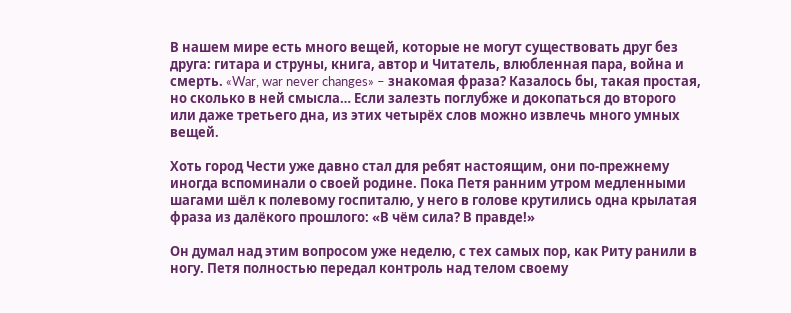В нашем мире есть много вещей, которые не могут существовать друг без друга: гитара и струны, книга, автор и Читатель, влюбленная пара, война и смерть. «War, war never changes» – знакомая фраза? Казалось бы, такая простая, но сколько в ней смысла… Если залезть поглубже и докопаться до второго или даже третьего дна, из этих четырёх слов можно извлечь много умных вещей.

Хоть город Чести уже давно стал для ребят настоящим, они по-прежнему иногда вспоминали о своей родине. Пока Петя ранним утром медленными шагами шёл к полевому госпиталю, у него в голове крутились одна крылатая фраза из далёкого прошлого: «В чём сила? В правде!»

Он думал над этим вопросом уже неделю, с тех самых пор, как Риту ранили в ногу. Петя полностью передал контроль над телом своему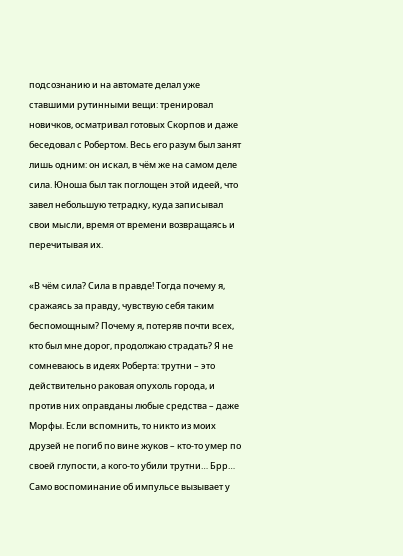подсознанию и на автомате делал уже ставшими рутинными вещи: тренировал новичков, осматривал готовых Скорпов и даже беседовал с Робертом. Весь его разум был занят лишь одним: он искал, в чём же на самом деле сила. Юноша был так поглощен этой идеей, что завел небольшую тетрадку, куда записывал свои мысли, время от времени возвращаясь и перечитывая их.

«В чём сила? Сила в правде! Тогда почему я, сражаясь за правду, чувствую себя таким беспомощным? Почему я, потеряв почти всех, кто был мне дорог, продолжаю страдать? Я не сомневаюсь в идеях Роберта: трутни – это действительно раковая опухоль города, и против них оправданы любые средства – даже Морфы. Если вспомнить, то никто из моих друзей не погиб по вине жуков – кто-то умер по своей глупости, а кого-то убили трутни… Брр… Само воспоминание об импульсе вызывает у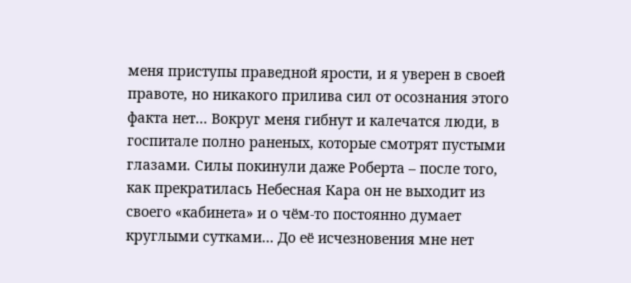меня приступы праведной ярости, и я уверен в своей правоте, но никакого прилива сил от осознания этого факта нет… Вокруг меня гибнут и калечатся люди, в госпитале полно раненых, которые смотрят пустыми глазами. Силы покинули даже Роберта – после того, как прекратилась Небесная Кара он не выходит из своего «кабинета» и о чём-то постоянно думает круглыми сутками… До её исчезновения мне нет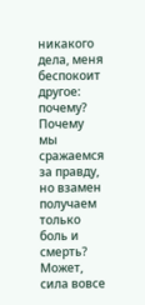никакого дела, меня беспокоит другое: почему? Почему мы сражаемся за правду, но взамен получаем только боль и смерть? Может, сила вовсе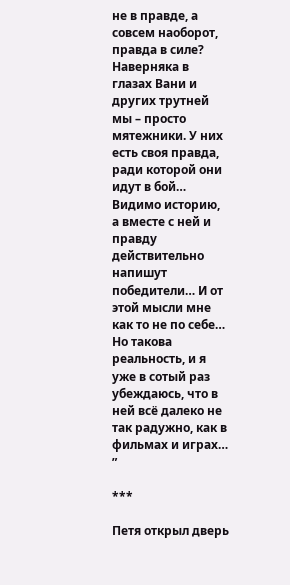не в правде, а совсем наоборот, правда в силе? Наверняка в глазах Вани и других трутней мы – просто мятежники. У них есть своя правда, ради которой они идут в бой… Видимо историю, а вместе с ней и правду действительно напишут победители… И от этой мысли мне как то не по себе… Но такова реальность, и я уже в сотый раз убеждаюсь, что в ней всё далеко не так радужно, как в фильмах и играх… ”

***

Петя открыл дверь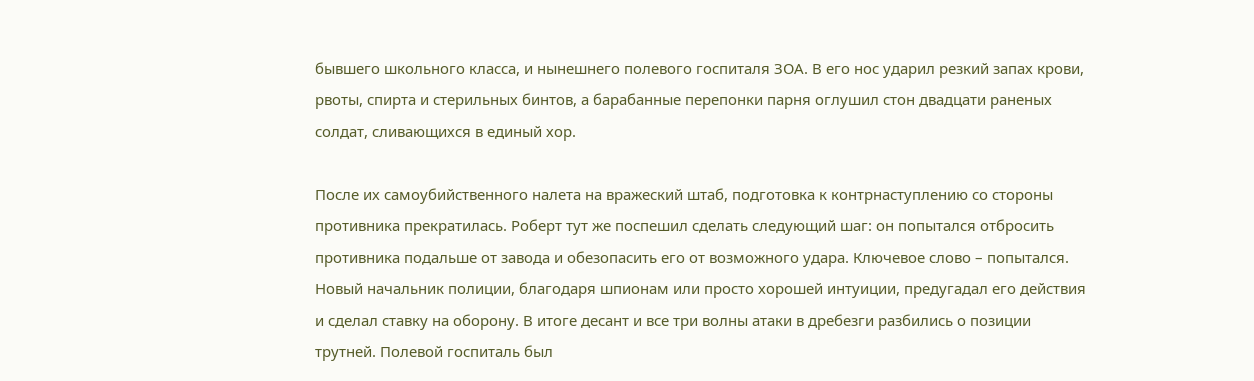бывшего школьного класса, и нынешнего полевого госпиталя ЗОА. В его нос ударил резкий запах крови, рвоты, спирта и стерильных бинтов, а барабанные перепонки парня оглушил стон двадцати раненых солдат, сливающихся в единый хор.

После их самоубийственного налета на вражеский штаб, подготовка к контрнаступлению со стороны противника прекратилась. Роберт тут же поспешил сделать следующий шаг: он попытался отбросить противника подальше от завода и обезопасить его от возможного удара. Ключевое слово – попытался. Новый начальник полиции, благодаря шпионам или просто хорошей интуиции, предугадал его действия и сделал ставку на оборону. В итоге десант и все три волны атаки в дребезги разбились о позиции трутней. Полевой госпиталь был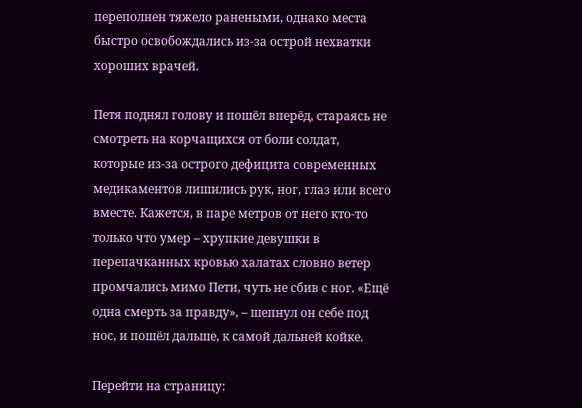переполнен тяжело ранеными, однако места быстро освобождались из-за острой нехватки хороших врачей.

Петя поднял голову и пошёл вперёд, стараясь не смотреть на корчащихся от боли солдат, которые из-за острого дефицита современных медикаментов лишились рук, ног, глаз или всего вместе. Кажется, в паре метров от него кто-то только что умер – хрупкие девушки в перепачканных кровью халатах словно ветер промчались мимо Пети, чуть не сбив с ног. «Ещё одна смерть за правду», – шепнул он себе под нос, и пошёл дальше, к самой дальней койке.

Перейти на страницу: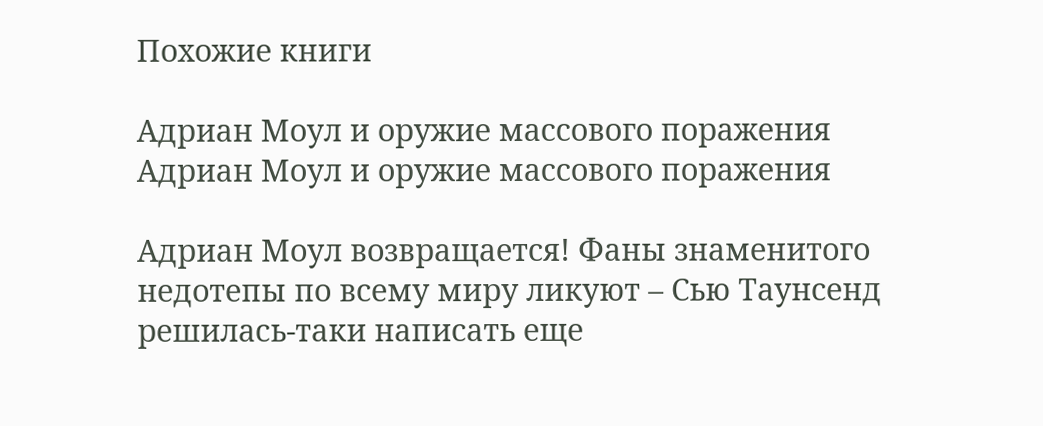Похожие книги

Адриан Моул и оружие массового поражения
Адриан Моул и оружие массового поражения

Адриан Моул возвращается! Фаны знаменитого недотепы по всему миру ликуют – Сью Таунсенд решилась-таки написать еще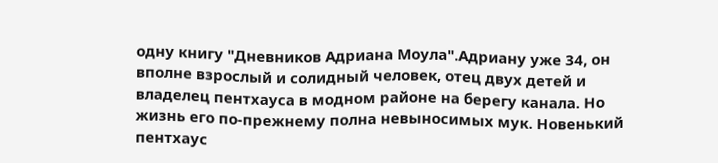одну книгу "Дневников Адриана Моула".Адриану уже 34, он вполне взрослый и солидный человек, отец двух детей и владелец пентхауса в модном районе на берегу канала. Но жизнь его по-прежнему полна невыносимых мук. Новенький пентхаус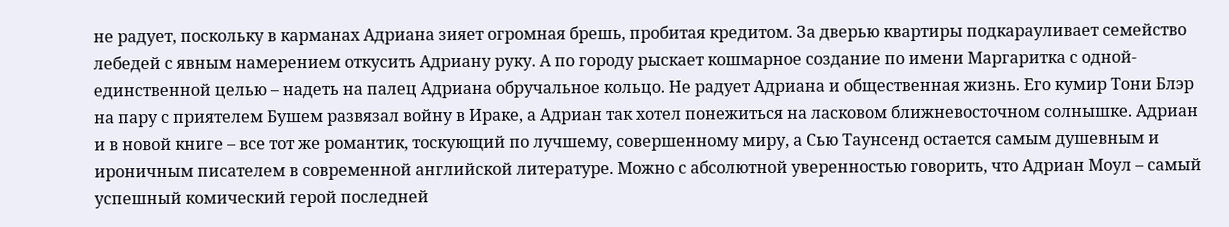не радует, поскольку в карманах Адриана зияет огромная брешь, пробитая кредитом. За дверью квартиры подкарауливает семейство лебедей с явным намерением откусить Адриану руку. А по городу рыскает кошмарное создание по имени Маргаритка с одной-единственной целью – надеть на палец Адриана обручальное кольцо. Не радует Адриана и общественная жизнь. Его кумир Тони Блэр на пару с приятелем Бушем развязал войну в Ираке, а Адриан так хотел понежиться на ласковом ближневосточном солнышке. Адриан и в новой книге – все тот же романтик, тоскующий по лучшему, совершенному миру, а Сью Таунсенд остается самым душевным и ироничным писателем в современной английской литературе. Можно с абсолютной уверенностью говорить, что Адриан Моул – самый успешный комический герой последней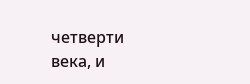четверти века, и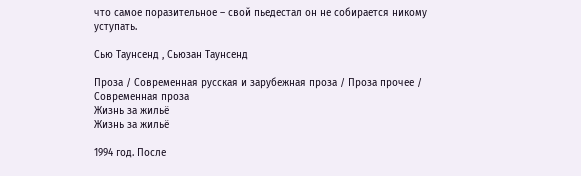что самое поразительное – свой пьедестал он не собирается никому уступать.

Сью Таунсенд , Сьюзан Таунсенд

Проза / Современная русская и зарубежная проза / Проза прочее / Современная проза
Жизнь за жильё
Жизнь за жильё

1994 год. После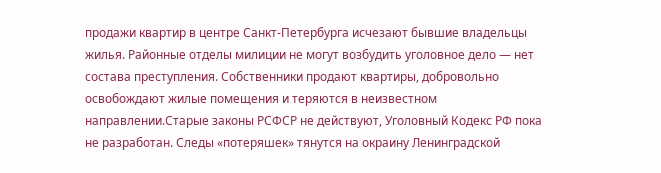продажи квартир в центре Санкт-Петербурга исчезают бывшие владельцы жилья. Районные отделы милиции не могут возбудить уголовное дело — нет состава преступления. Собственники продают квартиры, добровольно освобождают жилые помещения и теряются в неизвестном направлении.Старые законы РСФСР не действуют, Уголовный Кодекс РФ пока не разработан. Следы «потеряшек» тянутся на окраину Ленинградской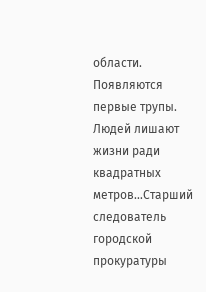области. Появляются первые трупы. Людей лишают жизни ради квадратных метров…Старший следователь городской прокуратуры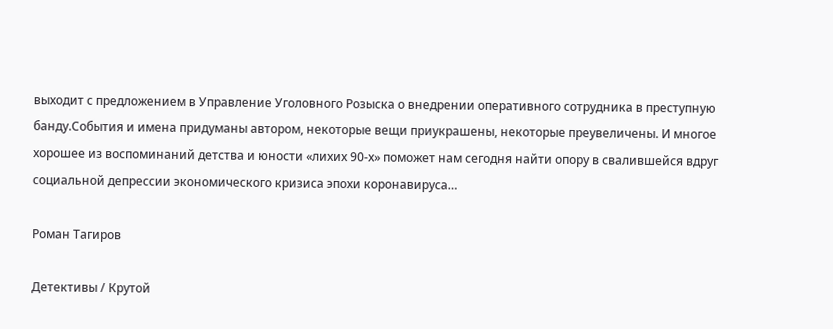выходит с предложением в Управление Уголовного Розыска о внедрении оперативного сотрудника в преступную банду.События и имена придуманы автором, некоторые вещи приукрашены, некоторые преувеличены. И многое хорошее из воспоминаний детства и юности «лихих 90-х» поможет нам сегодня найти опору в свалившейся вдруг социальной депрессии экономического кризиса эпохи коронавируса…

Роман Тагиров

Детективы / Крутой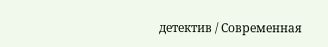детектив / Современная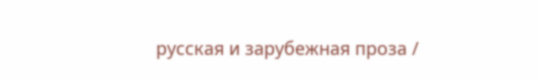русская и зарубежная проза /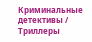Криминальные детективы / Триллеры